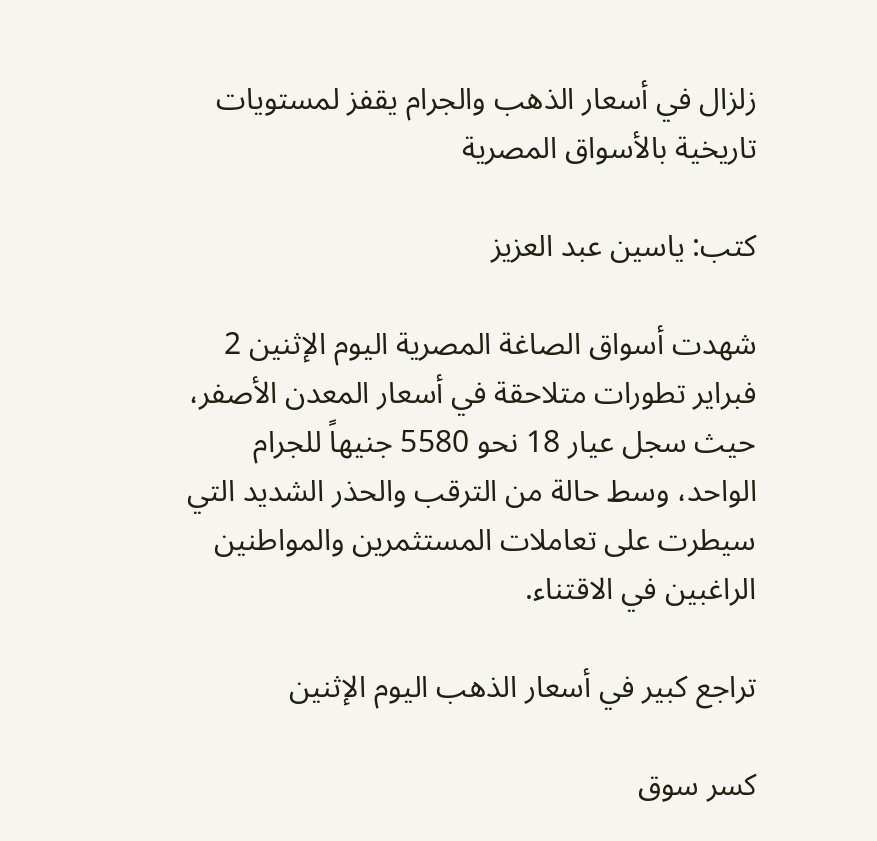زلزال في أسعار الذهب والجرام يقفز لمستويات تاريخية بالأسواق المصرية

كتب: ياسين عبد العزيز

شهدت أسواق الصاغة المصرية اليوم الإثنين 2 فبراير تطورات متلاحقة في أسعار المعدن الأصفر، حيث سجل عيار 18 نحو 5580 جنيهاً للجرام الواحد، وسط حالة من الترقب والحذر الشديد التي سيطرت على تعاملات المستثمرين والمواطنين الراغبين في الاقتناء.

تراجع كبير في أسعار الذهب اليوم الإثنين

كسر سوق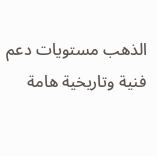الذهب مستويات دعم فنية وتاريخية هامة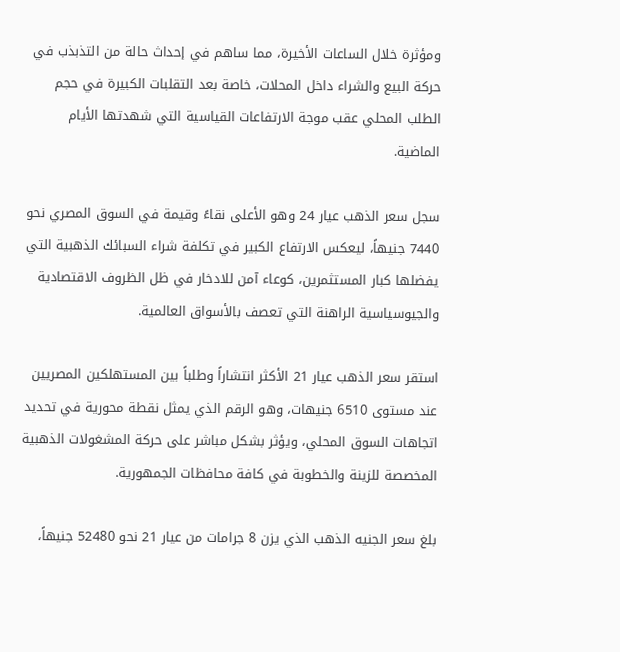ومؤثرة خلال الساعات الأخيرة، مما ساهم في إحداث حالة من التذبذب في حركة البيع والشراء داخل المحلات، خاصة بعد التقلبات الكبيرة في حجم الطلب المحلي عقب موجة الارتفاعات القياسية التي شهدتها الأيام الماضية.

سجل سعر الذهب عيار 24 وهو الأعلى نقاءً وقيمة في السوق المصري نحو 7440 جنيهاً، ليعكس الارتفاع الكبير في تكلفة شراء السبائك الذهبية التي يفضلها كبار المستثمرين، كوعاء آمن للادخار في ظل الظروف الاقتصادية والجيوسياسية الراهنة التي تعصف بالأسواق العالمية.

استقر سعر الذهب عيار 21 الأكثر انتشاراً وطلباً بين المستهلكين المصريين عند مستوى 6510 جنيهات، وهو الرقم الذي يمثل نقطة محورية في تحديد اتجاهات السوق المحلي، ويؤثر بشكل مباشر على حركة المشغولات الذهبية المخصصة للزينة والخطوبة في كافة محافظات الجمهورية.

بلغ سعر الجنيه الذهب الذي يزن 8 جرامات من عيار 21 نحو 52480 جنيهاً،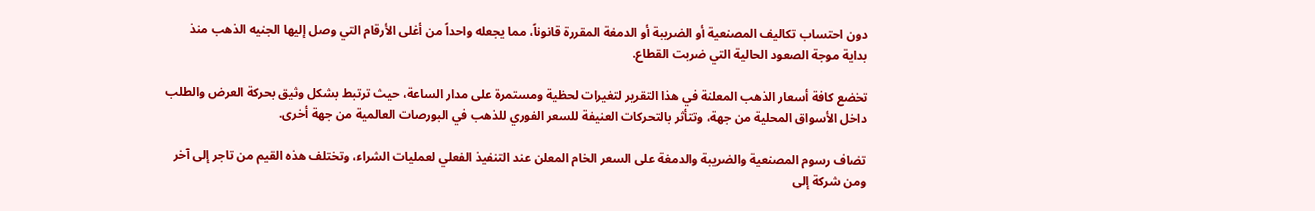دون احتساب تكاليف المصنعية أو الضريبة أو الدمغة المقررة قانوناً، مما يجعله واحداً من أغلى الأرقام التي وصل إليها الجنيه الذهب منذ بداية موجة الصعود الحالية التي ضربت القطاع.

تخضع كافة أسعار الذهب المعلنة في هذا التقرير لتغيرات لحظية ومستمرة على مدار الساعة، حيث ترتبط بشكل وثيق بحركة العرض والطلب داخل الأسواق المحلية من جهة، وتتأثر بالتحركات العنيفة للسعر الفوري للذهب في البورصات العالمية من جهة أخرى.

تضاف رسوم المصنعية والضريبة والدمغة على السعر الخام المعلن عند التنفيذ الفعلي لعمليات الشراء، وتختلف هذه القيم من تاجر إلى آخر ومن شركة إلى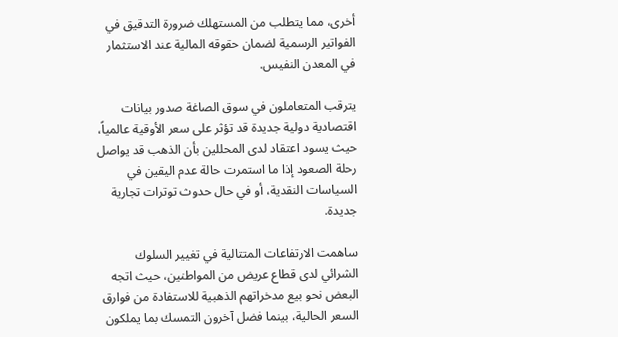أخرى، مما يتطلب من المستهلك ضرورة التدقيق في الفواتير الرسمية لضمان حقوقه المالية عند الاستثمار في المعدن النفيس.

يترقب المتعاملون في سوق الصاغة صدور بيانات اقتصادية دولية جديدة قد تؤثر على سعر الأوقية عالمياً، حيث يسود اعتقاد لدى المحللين بأن الذهب قد يواصل رحلة الصعود إذا ما استمرت حالة عدم اليقين في السياسات النقدية، أو في حال حدوث توترات تجارية جديدة.

ساهمت الارتفاعات المتتالية في تغيير السلوك الشرائي لدى قطاع عريض من المواطنين، حيث اتجه البعض نحو بيع مدخراتهم الذهبية للاستفادة من فوارق السعر الحالية، بينما فضل آخرون التمسك بما يملكون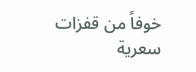خوفاً من قفزات سعرية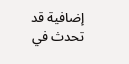إضافية قد تحدث في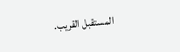المستقبل القريب.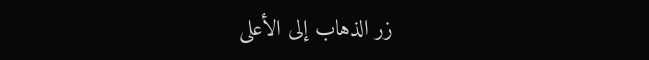زر الذهاب إلى الأعلى